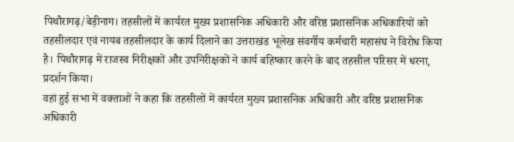पिथौरागढ़/बेड़ीनाग। तहसीलों में कार्यरत मुख्य प्रशासनिक अधिकारी और वरिष्ठ प्रशासनिक अधिकारियों को तहसीलदार एवं नायब तहसीलदार के कार्य दिलाने का उत्तराखंड भूलेख संवर्गीय कर्मचारी महासंघ ने विरोध किया है। पिथौरागढ़ में राजस्व निरीक्षकों और उपनिरीक्षकों ने कार्य बहिष्कार करने के बाद तहसील परिसर में धरना, प्रदर्शन किया।
वहां हुई सभा में वक्ताओं ने कहा कि तहसीलों में कार्यरत मुख्य प्रशासनिक अधिकारी और वरिष्ठ प्रशासनिक अधिकारी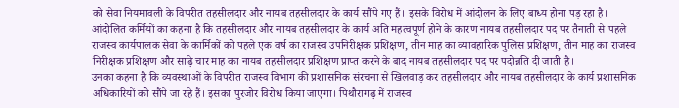को सेवा नियमावली के विपरीत तहसीलदार और नायब तहसीलदार के कार्य सौंपे गए हैं। इसके विरोध में आंदोलन के लिए बाध्य होना पड़ रहा है।
आंदोलित कर्मियों का कहना है कि तहसीलदार और नायब तहसीलदार के कार्य अति महत्वपूर्ण होने के कारण नायब तहसीलदार पद पर तैनाती से पहले राजस्व कार्यपालक सेवा के कार्मिकों को पहले एक वर्ष का राजस्व उपनिरीक्षक प्रशिक्षण, तीन माह का व्यावहारिक पुलिस प्रशिक्षण, तीन माह का राजस्व निरीक्षक प्रशिक्षण और साढ़े चार माह का नायब तहसीलदार प्रशिक्षण प्राप्त करने के बाद नायब तहसीलदार पद पर पदोन्नति दी जाती है।
उनका कहना है कि व्यवस्थाओं के विपरीत राजस्व विभाग की प्रशासनिक संरचना से खिलवाड़ कर तहसीलदार और नायब तहसीलदार के कार्य प्रशासनिक अधिकारियों को सौंपे जा रहे हैं। इसका पुरजोर विरोध किया जाएगा। पिथौरागढ़ में राजस्व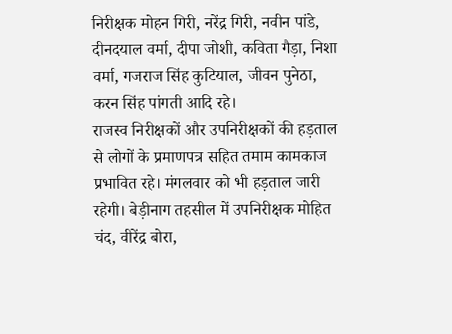निरीक्षक मोहन गिरी, नरेंद्र गिरी, नवीन पांडे, दीनदयाल वर्मा, दीपा जोशी, कविता गैड़ा, निशा वर्मा, गजराज सिंह कुटियाल, जीवन पुनेठा, करन सिंह पांगती आदि रहे।
राजस्व निरीक्षकों और उपनिरीक्षकों की हड़ताल से लोगों के प्रमाणपत्र सहित तमाम कामकाज प्रभावित रहे। मंगलवार को भी हड़ताल जारी रहेगी। बेड़ीनाग तहसील में उपनिरीक्षक मोहित चंद, वीरेंद्र बोरा,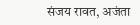संजय रावत, अजंता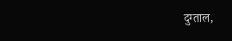दुग्ताल,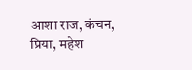आशा राज, कंचन, प्रिया, महेश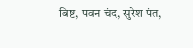बिष्ट, पवन चंद, सुरेश पंत,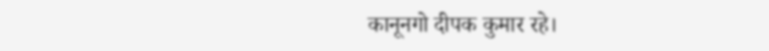कानूनगो दीपक कुमार रहे।